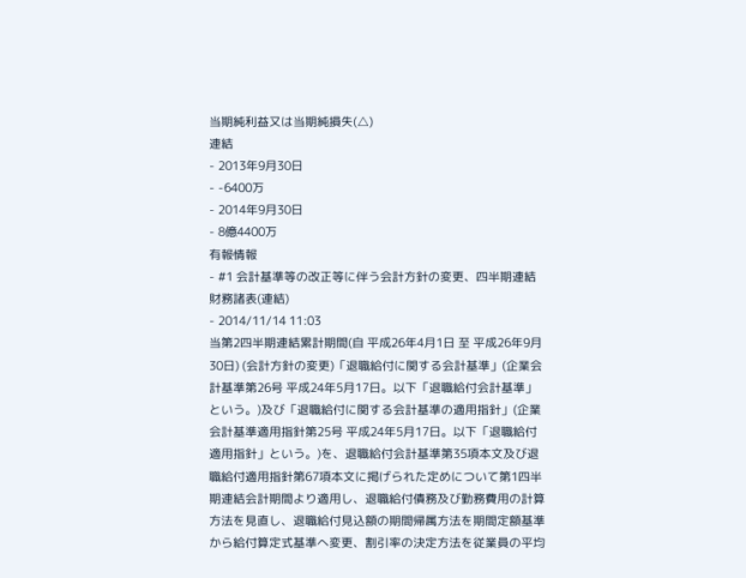当期純利益又は当期純損失(△)
連結
- 2013年9月30日
- -6400万
- 2014年9月30日
- 8億4400万
有報情報
- #1 会計基準等の改正等に伴う会計方針の変更、四半期連結財務諸表(連結)
- 2014/11/14 11:03
当第2四半期連結累計期間(自 平成26年4月1日 至 平成26年9月30日) (会計方針の変更)「退職給付に関する会計基準」(企業会計基準第26号 平成24年5月17日。以下「退職給付会計基準」という。)及び「退職給付に関する会計基準の適用指針」(企業会計基準適用指針第25号 平成24年5月17日。以下「退職給付適用指針」という。)を、退職給付会計基準第35項本文及び退職給付適用指針第67項本文に掲げられた定めについて第1四半期連結会計期間より適用し、退職給付債務及び勤務費用の計算方法を見直し、退職給付見込額の期間帰属方法を期間定額基準から給付算定式基準へ変更、割引率の決定方法を従業員の平均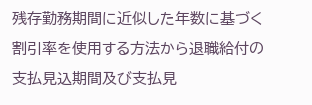残存勤務期間に近似した年数に基づく割引率を使用する方法から退職給付の支払見込期間及び支払見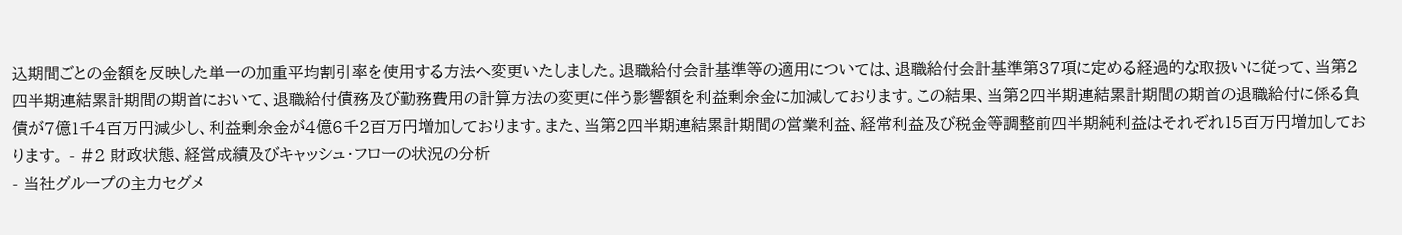込期間ごとの金額を反映した単一の加重平均割引率を使用する方法へ変更いたしました。退職給付会計基準等の適用については、退職給付会計基準第37項に定める経過的な取扱いに従って、当第2四半期連結累計期間の期首において、退職給付債務及び勤務費用の計算方法の変更に伴う影響額を利益剰余金に加減しております。この結果、当第2四半期連結累計期間の期首の退職給付に係る負債が7億1千4百万円減少し、利益剰余金が4億6千2百万円増加しております。また、当第2四半期連結累計期間の営業利益、経常利益及び税金等調整前四半期純利益はそれぞれ15百万円増加しております。 - #2 財政状態、経営成績及びキャッシュ・フローの状況の分析
- 当社グループの主力セグメ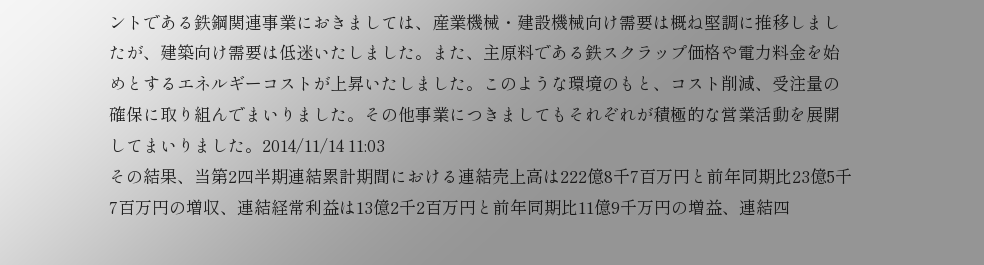ントである鉄鋼関連事業におきましては、産業機械・建設機械向け需要は概ね堅調に推移しましたが、建築向け需要は低迷いたしました。また、主原料である鉄スクラップ価格や電力料金を始めとするエネルギーコストが上昇いたしました。このような環境のもと、コスト削減、受注量の確保に取り組んでまいりました。その他事業につきましてもそれぞれが積極的な営業活動を展開してまいりました。2014/11/14 11:03
その結果、当第2四半期連結累計期間における連結売上高は222億8千7百万円と前年同期比23億5千7百万円の増収、連結経常利益は13億2千2百万円と前年同期比11億9千万円の増益、連結四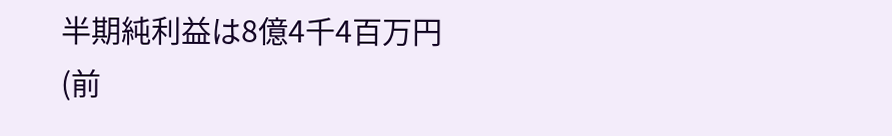半期純利益は8億4千4百万円(前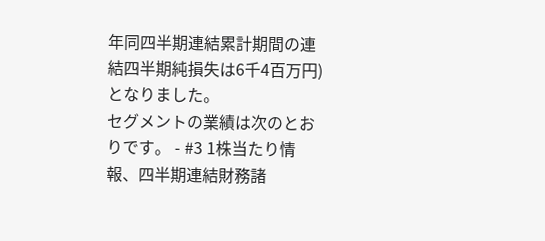年同四半期連結累計期間の連結四半期純損失は6千4百万円)となりました。
セグメントの業績は次のとおりです。 - #3 1株当たり情報、四半期連結財務諸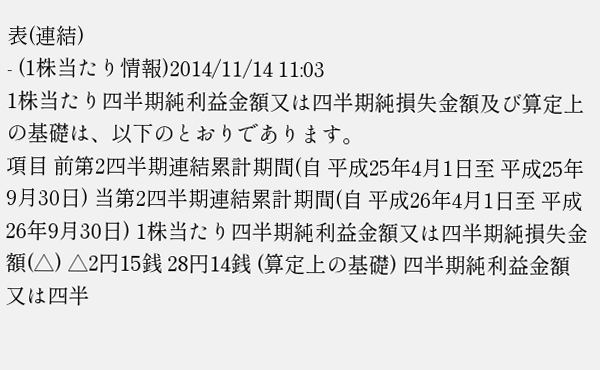表(連結)
- (1株当たり情報)2014/11/14 11:03
1株当たり四半期純利益金額又は四半期純損失金額及び算定上の基礎は、以下のとおりであります。
項目 前第2四半期連結累計期間(自 平成25年4月1日至 平成25年9月30日) 当第2四半期連結累計期間(自 平成26年4月1日至 平成26年9月30日) 1株当たり四半期純利益金額又は四半期純損失金額(△) △2円15銭 28円14銭 (算定上の基礎) 四半期純利益金額又は四半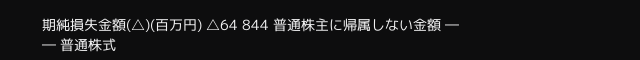期純損失金額(△)(百万円) △64 844 普通株主に帰属しない金額 ― ― 普通株式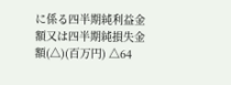に係る四半期純利益金額又は四半期純損失金額(△)(百万円) △64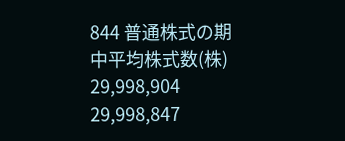844 普通株式の期中平均株式数(株) 29,998,904 29,998,847